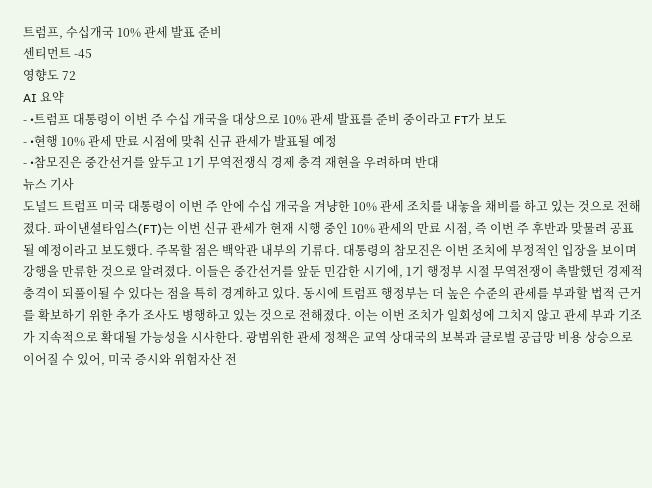트럼프, 수십개국 10% 관세 발표 준비
센티먼트 -45
영향도 72
AI 요약
- •트럼프 대통령이 이번 주 수십 개국을 대상으로 10% 관세 발표를 준비 중이라고 FT가 보도
- •현행 10% 관세 만료 시점에 맞춰 신규 관세가 발표될 예정
- •참모진은 중간선거를 앞두고 1기 무역전쟁식 경제 충격 재현을 우려하며 반대
뉴스 기사
도널드 트럼프 미국 대통령이 이번 주 안에 수십 개국을 겨냥한 10% 관세 조치를 내놓을 채비를 하고 있는 것으로 전해졌다. 파이낸셜타임스(FT)는 이번 신규 관세가 현재 시행 중인 10% 관세의 만료 시점, 즉 이번 주 후반과 맞물려 공표될 예정이라고 보도했다. 주목할 점은 백악관 내부의 기류다. 대통령의 참모진은 이번 조치에 부정적인 입장을 보이며 강행을 만류한 것으로 알려졌다. 이들은 중간선거를 앞둔 민감한 시기에, 1기 행정부 시절 무역전쟁이 촉발했던 경제적 충격이 되풀이될 수 있다는 점을 특히 경계하고 있다. 동시에 트럼프 행정부는 더 높은 수준의 관세를 부과할 법적 근거를 확보하기 위한 추가 조사도 병행하고 있는 것으로 전해졌다. 이는 이번 조치가 일회성에 그치지 않고 관세 부과 기조가 지속적으로 확대될 가능성을 시사한다. 광범위한 관세 정책은 교역 상대국의 보복과 글로벌 공급망 비용 상승으로 이어질 수 있어, 미국 증시와 위험자산 전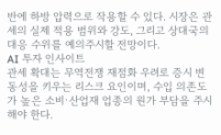반에 하방 압력으로 작용할 수 있다. 시장은 관세의 실제 적용 범위와 강도, 그리고 상대국의 대응 수위를 예의주시할 전망이다.
AI 투자 인사이트
관세 확대는 무역전쟁 재점화 우려로 증시 변동성을 키우는 리스크 요인이며, 수입 의존도가 높은 소비·산업재 업종의 원가 부담을 주시해야 한다.